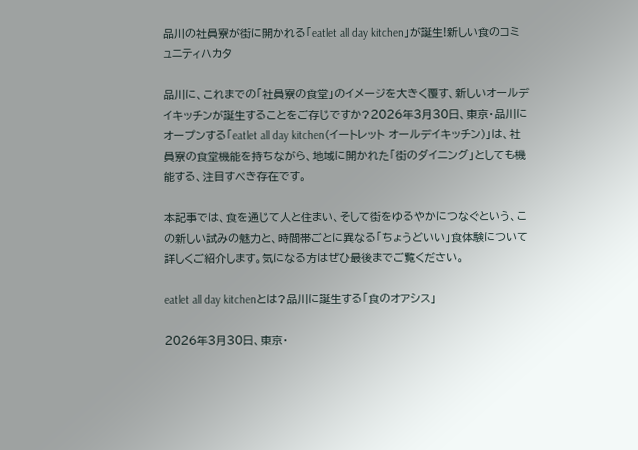品川の社員寮が街に開かれる「eatlet all day kitchen」が誕生!新しい食のコミュニティハカタ

品川に、これまでの「社員寮の食堂」のイメージを大きく覆す、新しいオールデイキッチンが誕生することをご存じですか?2026年3月30日、東京・品川にオープンする「eatlet all day kitchen(イートレット オールデイキッチン)」は、社員寮の食堂機能を持ちながら、地域に開かれた「街のダイニング」としても機能する、注目すべき存在です。

本記事では、食を通じて人と住まい、そして街をゆるやかにつなぐという、この新しい試みの魅力と、時間帯ごとに異なる「ちょうどいい」食体験について詳しくご紹介します。気になる方はぜひ最後までご覧ください。

eatlet all day kitchenとは?品川に誕生する「食のオアシス」

2026年3月30日、東京・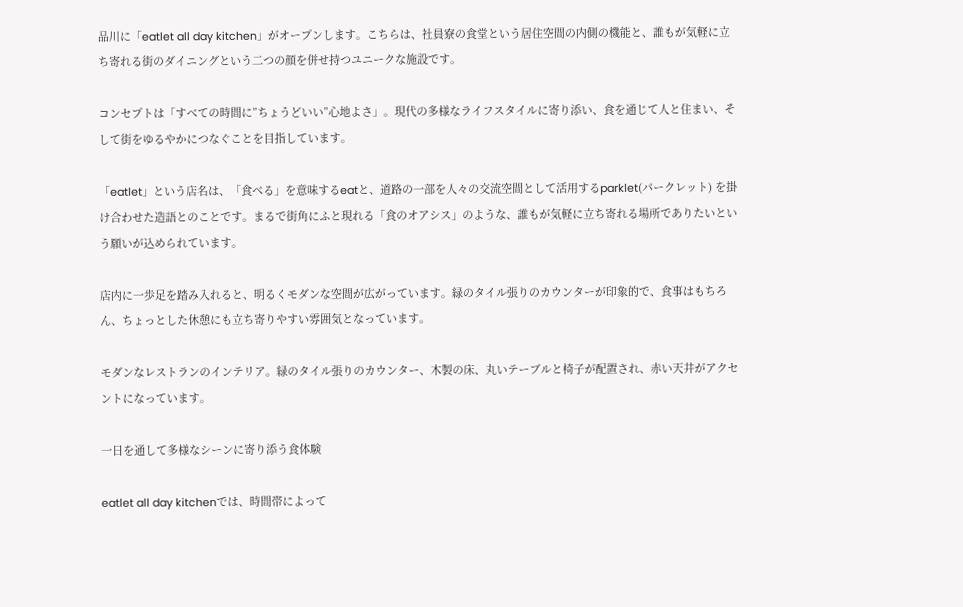品川に「eatlet all day kitchen」がオープンします。こちらは、社員寮の食堂という居住空間の内側の機能と、誰もが気軽に立ち寄れる街のダイニングという二つの顔を併せ持つユニークな施設です。

コンセプトは「すべての時間に”ちょうどいい”心地よさ」。現代の多様なライフスタイルに寄り添い、食を通じて人と住まい、そして街をゆるやかにつなぐことを目指しています。

「eatlet」という店名は、「食べる」を意味するeatと、道路の一部を人々の交流空間として活用するparklet(パークレット) を掛け合わせた造語とのことです。まるで街角にふと現れる「食のオアシス」のような、誰もが気軽に立ち寄れる場所でありたいという願いが込められています。

店内に一歩足を踏み入れると、明るくモダンな空間が広がっています。緑のタイル張りのカウンターが印象的で、食事はもちろん、ちょっとした休憩にも立ち寄りやすい雰囲気となっています。

モダンなレストランのインテリア。緑のタイル張りのカウンター、木製の床、丸いテーブルと椅子が配置され、赤い天井がアクセントになっています。

一日を通して多様なシーンに寄り添う食体験

eatlet all day kitchenでは、時間帯によって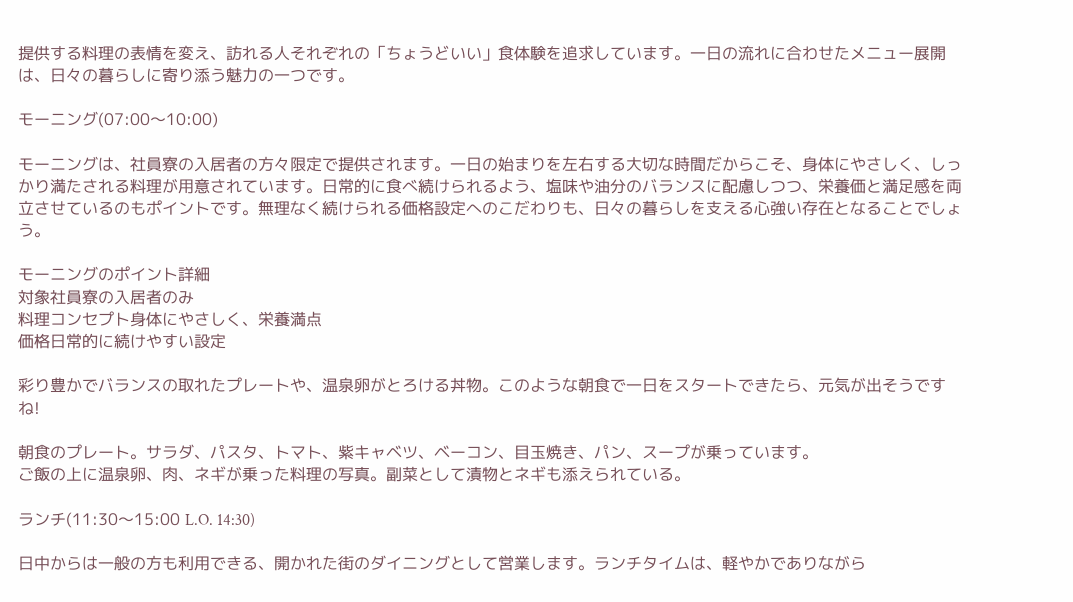提供する料理の表情を変え、訪れる人それぞれの「ちょうどいい」食体験を追求しています。一日の流れに合わせたメニュー展開は、日々の暮らしに寄り添う魅力の一つです。

モーニング(07:00〜10:00)

モーニングは、社員寮の入居者の方々限定で提供されます。一日の始まりを左右する大切な時間だからこそ、身体にやさしく、しっかり満たされる料理が用意されています。日常的に食べ続けられるよう、塩味や油分のバランスに配慮しつつ、栄養価と満足感を両立させているのもポイントです。無理なく続けられる価格設定へのこだわりも、日々の暮らしを支える心強い存在となることでしょう。

モーニングのポイント詳細
対象社員寮の入居者のみ
料理コンセプト身体にやさしく、栄養満点
価格日常的に続けやすい設定

彩り豊かでバランスの取れたプレートや、温泉卵がとろける丼物。このような朝食で一日をスタートできたら、元気が出そうですね!

朝食のプレート。サラダ、パスタ、トマト、紫キャベツ、ベーコン、目玉焼き、パン、スープが乗っています。
ご飯の上に温泉卵、肉、ネギが乗った料理の写真。副菜として漬物とネギも添えられている。

ランチ(11:30〜15:00 L.O. 14:30)

日中からは一般の方も利用できる、開かれた街のダイニングとして営業します。ランチタイムは、軽やかでありながら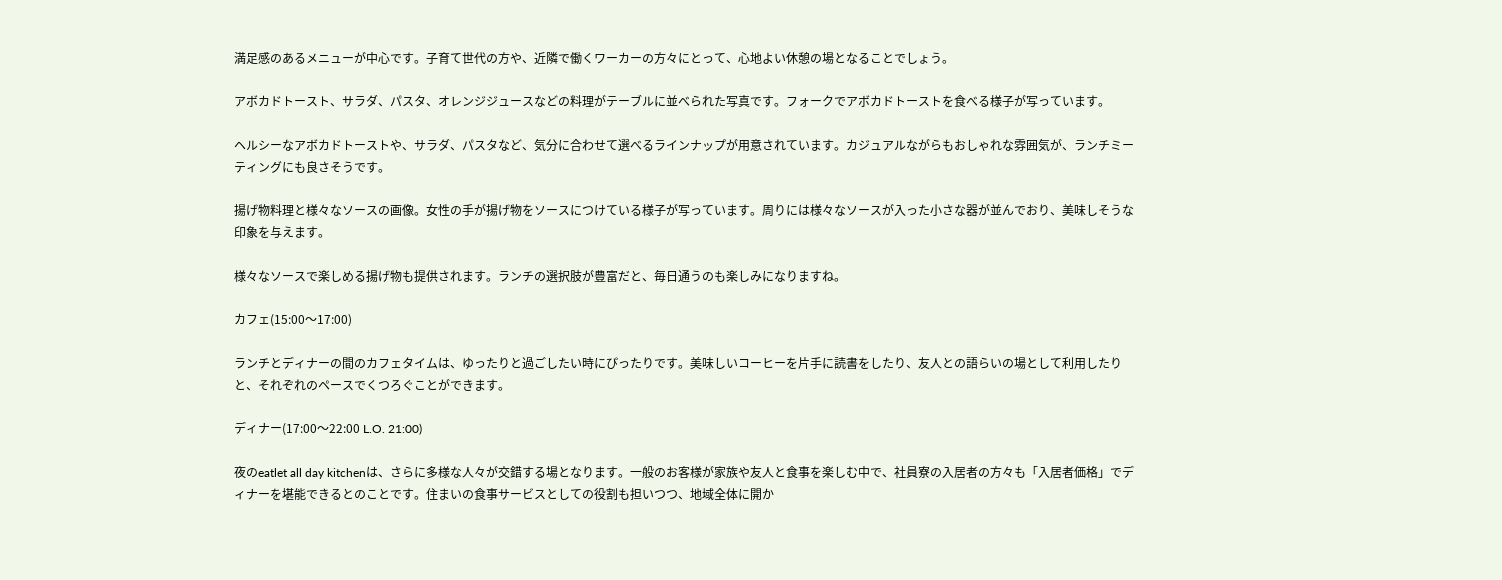満足感のあるメニューが中心です。子育て世代の方や、近隣で働くワーカーの方々にとって、心地よい休憩の場となることでしょう。

アボカドトースト、サラダ、パスタ、オレンジジュースなどの料理がテーブルに並べられた写真です。フォークでアボカドトーストを食べる様子が写っています。

ヘルシーなアボカドトーストや、サラダ、パスタなど、気分に合わせて選べるラインナップが用意されています。カジュアルながらもおしゃれな雰囲気が、ランチミーティングにも良さそうです。

揚げ物料理と様々なソースの画像。女性の手が揚げ物をソースにつけている様子が写っています。周りには様々なソースが入った小さな器が並んでおり、美味しそうな印象を与えます。

様々なソースで楽しめる揚げ物も提供されます。ランチの選択肢が豊富だと、毎日通うのも楽しみになりますね。

カフェ(15:00〜17:00)

ランチとディナーの間のカフェタイムは、ゆったりと過ごしたい時にぴったりです。美味しいコーヒーを片手に読書をしたり、友人との語らいの場として利用したりと、それぞれのペースでくつろぐことができます。

ディナー(17:00〜22:00 L.O. 21:00)

夜のeatlet all day kitchenは、さらに多様な人々が交錯する場となります。一般のお客様が家族や友人と食事を楽しむ中で、社員寮の入居者の方々も「入居者価格」でディナーを堪能できるとのことです。住まいの食事サービスとしての役割も担いつつ、地域全体に開か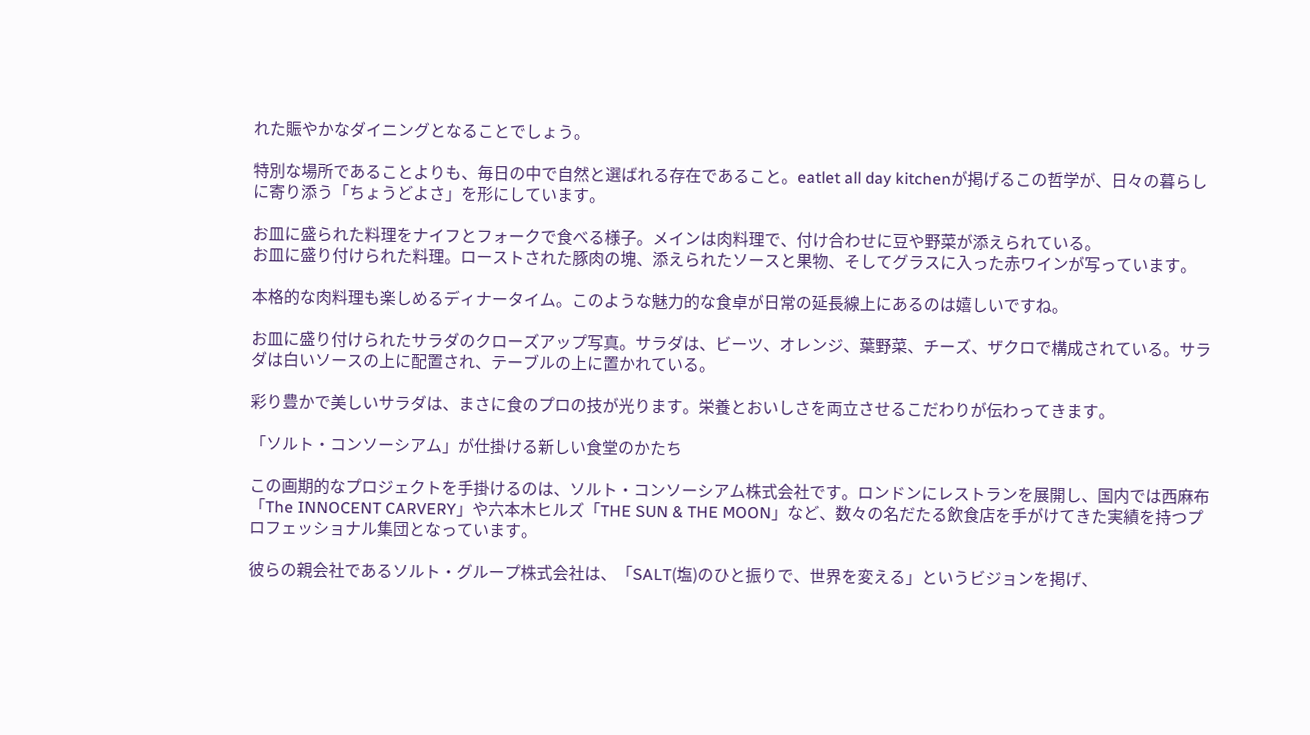れた賑やかなダイニングとなることでしょう。

特別な場所であることよりも、毎日の中で自然と選ばれる存在であること。eatlet all day kitchenが掲げるこの哲学が、日々の暮らしに寄り添う「ちょうどよさ」を形にしています。

お皿に盛られた料理をナイフとフォークで食べる様子。メインは肉料理で、付け合わせに豆や野菜が添えられている。
お皿に盛り付けられた料理。ローストされた豚肉の塊、添えられたソースと果物、そしてグラスに入った赤ワインが写っています。

本格的な肉料理も楽しめるディナータイム。このような魅力的な食卓が日常の延長線上にあるのは嬉しいですね。

お皿に盛り付けられたサラダのクローズアップ写真。サラダは、ビーツ、オレンジ、葉野菜、チーズ、ザクロで構成されている。サラダは白いソースの上に配置され、テーブルの上に置かれている。

彩り豊かで美しいサラダは、まさに食のプロの技が光ります。栄養とおいしさを両立させるこだわりが伝わってきます。

「ソルト・コンソーシアム」が仕掛ける新しい食堂のかたち

この画期的なプロジェクトを手掛けるのは、ソルト・コンソーシアム株式会社です。ロンドンにレストランを展開し、国内では西麻布「The INNOCENT CARVERY」や六本木ヒルズ「THE SUN & THE MOON」など、数々の名だたる飲食店を手がけてきた実績を持つプロフェッショナル集団となっています。

彼らの親会社であるソルト・グループ株式会社は、「SALT(塩)のひと振りで、世界を変える」というビジョンを掲げ、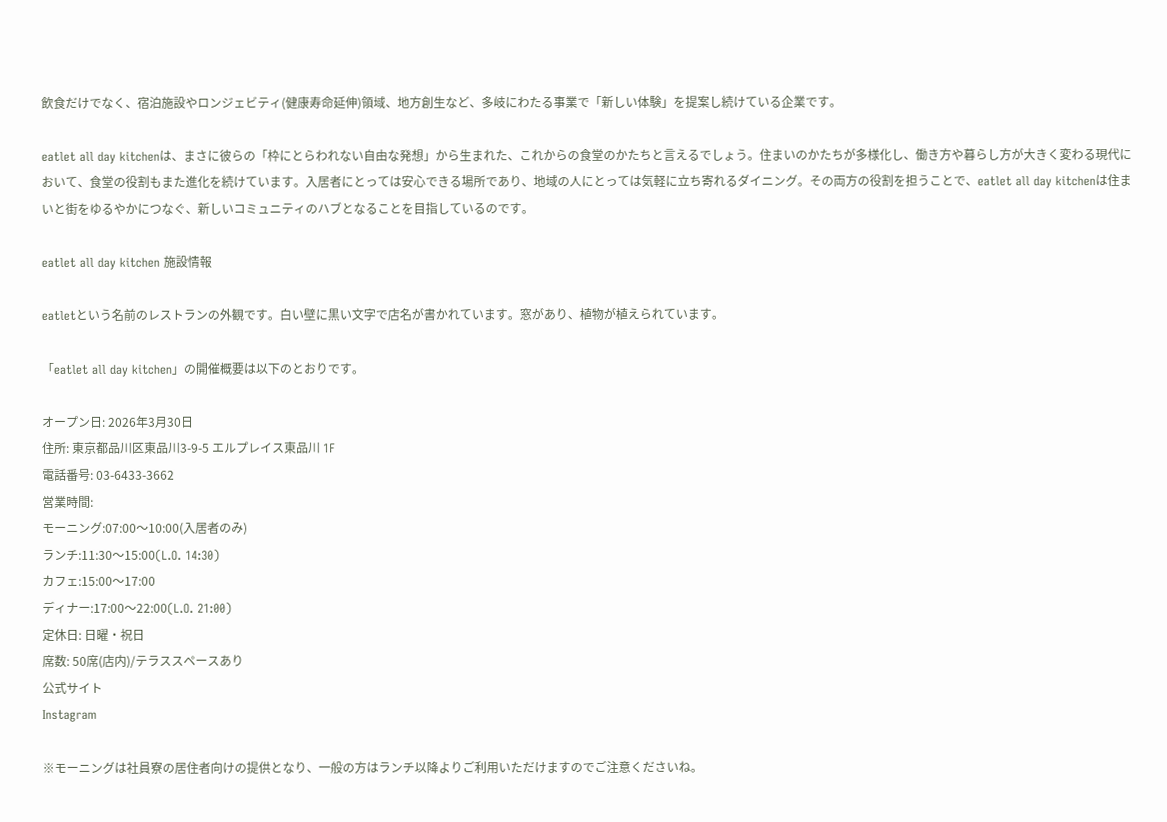飲食だけでなく、宿泊施設やロンジェビティ(健康寿命延伸)領域、地方創生など、多岐にわたる事業で「新しい体験」を提案し続けている企業です。

eatlet all day kitchenは、まさに彼らの「枠にとらわれない自由な発想」から生まれた、これからの食堂のかたちと言えるでしょう。住まいのかたちが多様化し、働き方や暮らし方が大きく変わる現代において、食堂の役割もまた進化を続けています。入居者にとっては安心できる場所であり、地域の人にとっては気軽に立ち寄れるダイニング。その両方の役割を担うことで、eatlet all day kitchenは住まいと街をゆるやかにつなぐ、新しいコミュニティのハブとなることを目指しているのです。

eatlet all day kitchen 施設情報

eatletという名前のレストランの外観です。白い壁に黒い文字で店名が書かれています。窓があり、植物が植えられています。

「eatlet all day kitchen」の開催概要は以下のとおりです。

オープン日: 2026年3月30日
住所: 東京都品川区東品川3-9-5 エルプレイス東品川 1F
電話番号: 03-6433-3662
営業時間:
モーニング:07:00〜10:00(入居者のみ)
ランチ:11:30〜15:00(L.O. 14:30)
カフェ:15:00〜17:00
ディナー:17:00〜22:00(L.O. 21:00)
定休日: 日曜・祝日
席数: 50席(店内)/テラススペースあり
公式サイト
Instagram

※モーニングは社員寮の居住者向けの提供となり、一般の方はランチ以降よりご利用いただけますのでご注意くださいね。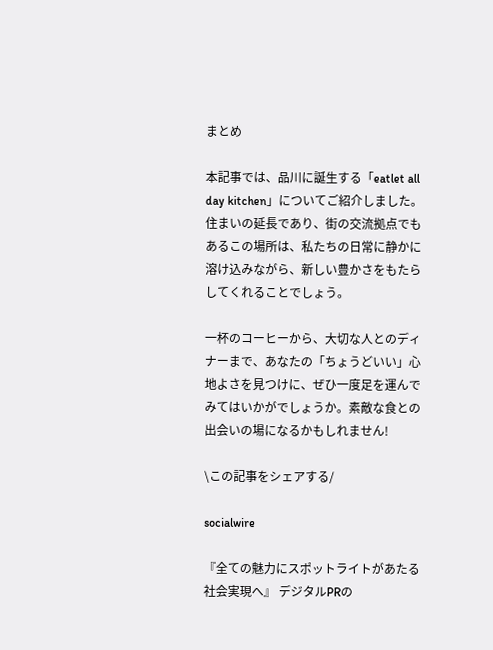まとめ

本記事では、品川に誕生する「eatlet all day kitchen」についてご紹介しました。住まいの延長であり、街の交流拠点でもあるこの場所は、私たちの日常に静かに溶け込みながら、新しい豊かさをもたらしてくれることでしょう。

一杯のコーヒーから、大切な人とのディナーまで、あなたの「ちょうどいい」心地よさを見つけに、ぜひ一度足を運んでみてはいかがでしょうか。素敵な食との出会いの場になるかもしれません!

\この記事をシェアする/

socialwire

『全ての魅力にスポットライトがあたる社会実現へ』 デジタルPRの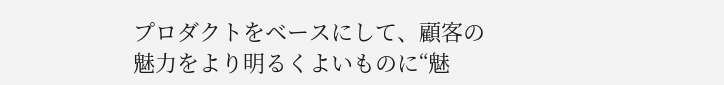プロダクトをベースにして、顧客の魅力をより明るくよいものに“魅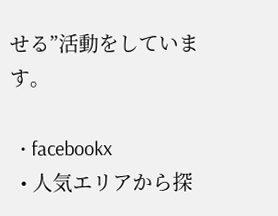せる”活動をしています。

  • facebookx
  • 人気エリアから探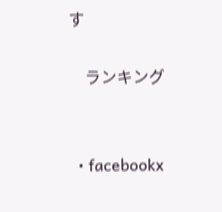す

    ランキング


  • facebookx